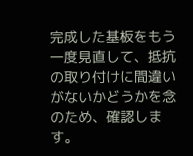完成した基板をもう一度見直して、抵抗の取り付けに間違いがないかどうかを念のため、確認します。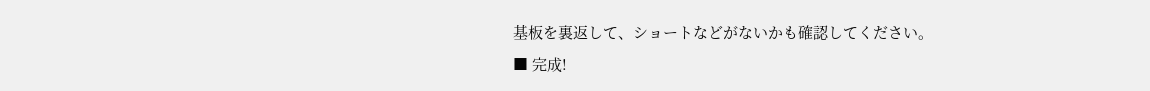基板を裏返して、ショートなどがないかも確認してください。
■ 完成!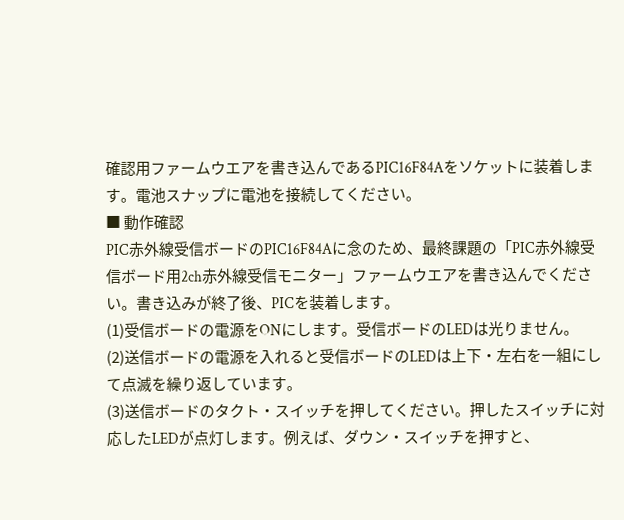確認用ファームウエアを書き込んであるPIC16F84Aをソケットに装着します。電池スナップに電池を接続してください。
■ 動作確認
PIC赤外線受信ボードのPIC16F84Aに念のため、最終課題の「PIC赤外線受信ボード用2ch赤外線受信モニター」ファームウエアを書き込んでください。書き込みが終了後、PICを装着します。
(1)受信ボードの電源をONにします。受信ボードのLEDは光りません。
(2)送信ボードの電源を入れると受信ボードのLEDは上下・左右を一組にして点滅を繰り返しています。
(3)送信ボードのタクト・スイッチを押してください。押したスイッチに対応したLEDが点灯します。例えば、ダウン・スイッチを押すと、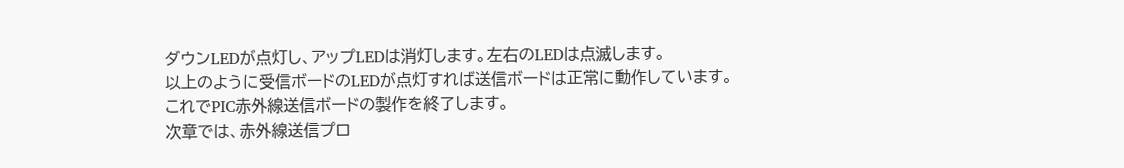ダウンLEDが点灯し、アップLEDは消灯します。左右のLEDは点滅します。
以上のように受信ボードのLEDが点灯すれば送信ボードは正常に動作しています。
これでPIC赤外線送信ボードの製作を終了します。
次章では、赤外線送信プロ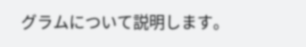グラムについて説明します。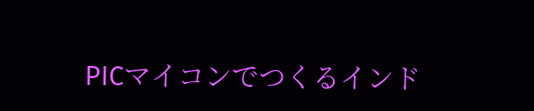PICマイコンでつくるインド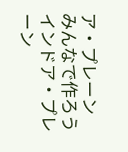ア・プレーン
みんなで作ろうインドア・プレーン